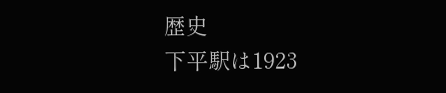歴史
下平駅は1923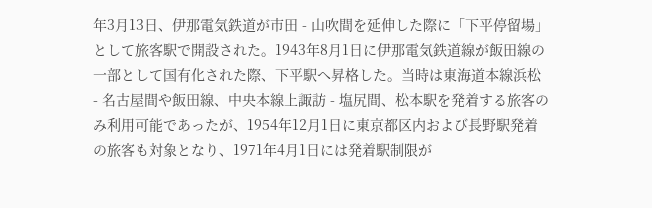年3月13日、伊那電気鉄道が市田 - 山吹間を延伸した際に「下平停留場」として旅客駅で開設された。1943年8月1日に伊那電気鉄道線が飯田線の一部として国有化された際、下平駅へ昇格した。当時は東海道本線浜松 - 名古屋間や飯田線、中央本線上諏訪 - 塩尻間、松本駅を発着する旅客のみ利用可能であったが、1954年12月1日に東京都区内および長野駅発着の旅客も対象となり、1971年4月1日には発着駅制限が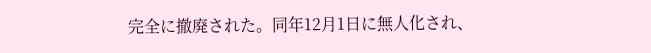完全に撤廃された。同年12月1日に無人化され、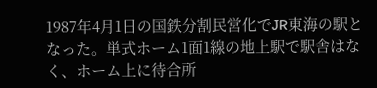1987年4月1日の国鉄分割民営化でJR東海の駅となった。単式ホーム1面1線の地上駅で駅舎はなく、ホーム上に待合所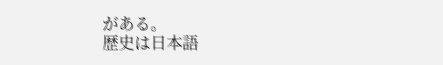がある。
歴史は日本語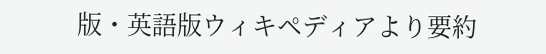版・英語版ウィキペディアより要約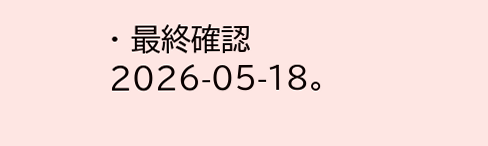· 最終確認 2026-05-18。